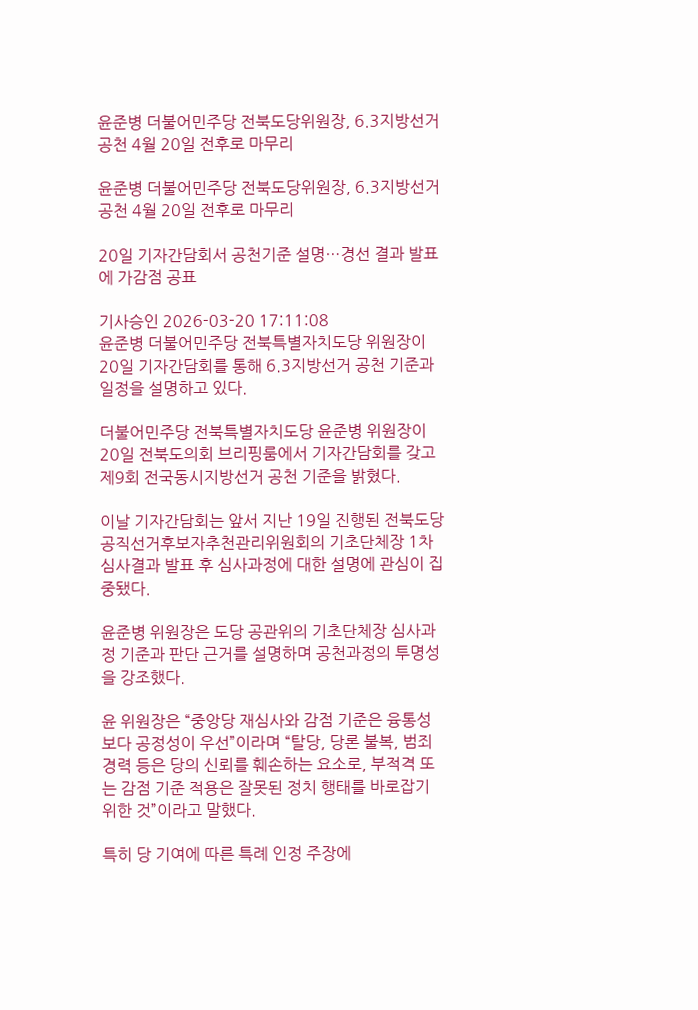윤준병 더불어민주당 전북도당위원장, 6.3지방선거 공천 4월 20일 전후로 마무리

윤준병 더불어민주당 전북도당위원장, 6.3지방선거 공천 4월 20일 전후로 마무리

20일 기자간담회서 공천기준 설명…경선 결과 발표에 가감점 공표

기사승인 2026-03-20 17:11:08
윤준병 더불어민주당 전북특별자치도당 위원장이 20일 기자간담회를 통해 6.3지방선거 공천 기준과 일정을 설명하고 있다.

더불어민주당 전북특별자치도당 윤준병 위원장이 20일 전북도의회 브리핑룸에서 기자간담회를 갖고 제9회 전국동시지방선거 공천 기준을 밝혔다.

이날 기자간담회는 앞서 지난 19일 진행된 전북도당 공직선거후보자추천관리위원회의 기초단체장 1차 심사결과 발표 후 심사과정에 대한 설명에 관심이 집중됐다.

윤준병 위원장은 도당 공관위의 기초단체장 심사과정 기준과 판단 근거를 설명하며 공천과정의 투명성을 강조했다.

윤 위원장은 “중앙당 재심사와 감점 기준은 융통성보다 공정성이 우선”이라며 “탈당, 당론 불복, 범죄 경력 등은 당의 신뢰를 훼손하는 요소로, 부적격 또는 감점 기준 적용은 잘못된 정치 행태를 바로잡기 위한 것”이라고 말했다.

특히 당 기여에 따른 특례 인정 주장에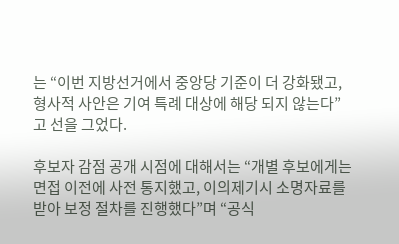는 “이번 지방선거에서 중앙당 기준이 더 강화됐고, 형사적 사안은 기여 특례 대상에 해당 되지 않는다”고 선을 그었다.

후보자 감점 공개 시점에 대해서는 “개별 후보에게는 면접 이전에 사전 통지했고, 이의제기시 소명자료를 받아 보정 절차를 진행했다”며 “공식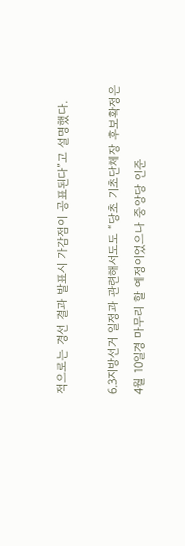적으로는 경선 결과 발표시 가감점이 공표된다”고 설명했다.

6.3지방선거 일정과 관련해서도도 “당초 기초단체장 후보확정은 4월 10일경 마무리 할 예정이었으나 중앙당 인준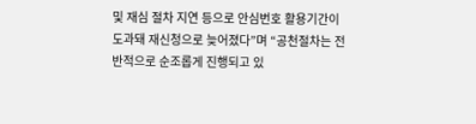및 재심 절차 지연 등으로 안심번호 활용기간이 도과돼 재신청으로 늦어졌다”며 “공천절차는 전반적으로 순조롭게 진행되고 있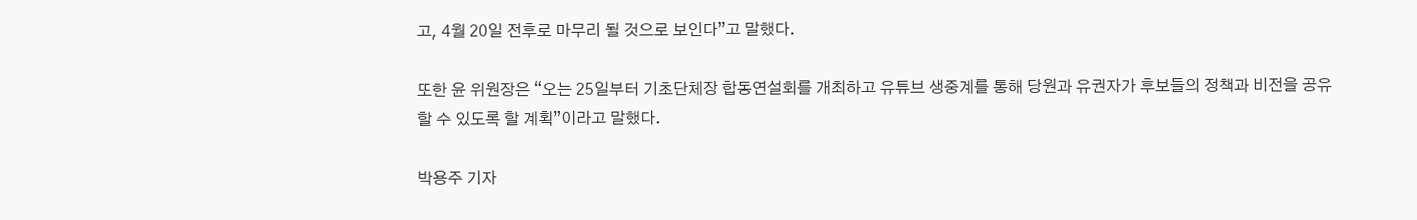고, 4월 20일 전후로 마무리 될 것으로 보인다”고 말했다.

또한 윤 위원장은 “오는 25일부터 기초단체장 합동연설회를 개최하고 유튜브 생중계를 통해 당원과 유권자가 후보들의 정책과 비전을 공유할 수 있도록 할 계획”이라고 말했다.

박용주 기자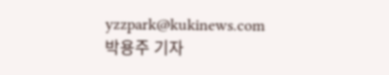yzzpark@kukinews.com
박용주 기자